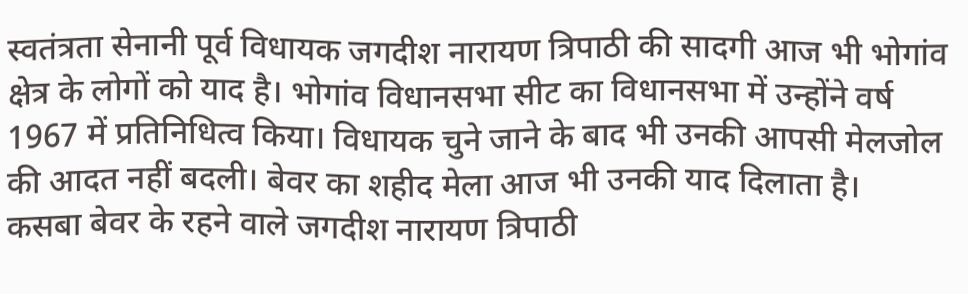स्वतंत्रता सेनानी पूर्व विधायक जगदीश नारायण त्रिपाठी की सादगी आज भी भोगांव क्षेत्र के लोगों को याद है। भोगांव विधानसभा सीट का विधानसभा में उन्होंने वर्ष 1967 में प्रतिनिधित्व किया। विधायक चुने जाने के बाद भी उनकी आपसी मेलजोल की आदत नहीं बदली। बेवर का शहीद मेला आज भी उनकी याद दिलाता है।
कसबा बेवर के रहने वाले जगदीश नारायण त्रिपाठी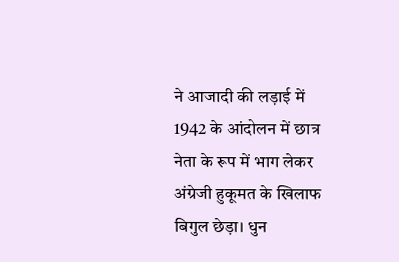ने आजादी की लड़ाई में 1942 के आंदोलन में छात्र नेता के रूप में भाग लेकर अंग्रेजी हुकूमत के खिलाफ बिगुल छेड़ा। धुन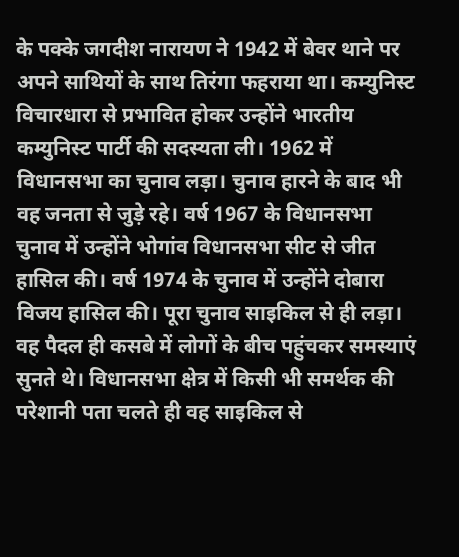के पक्के जगदीश नारायण ने 1942 में बेवर थाने पर अपने साथियों के साथ तिरंगा फहराया था। कम्युनिस्ट विचारधारा से प्रभावित होकर उन्होंने भारतीय कम्युनिस्ट पार्टी की सदस्यता ली। 1962 में विधानसभा का चुनाव लड़ा। चुनाव हारने के बाद भी वह जनता से जुड़े रहे। वर्ष 1967 के विधानसभा चुनाव में उन्होंने भोगांव विधानसभा सीट से जीत हासिल की। वर्ष 1974 के चुनाव में उन्होंने दोबारा विजय हासिल की। पूरा चुनाव साइकिल से ही लड़ा। वह पैदल ही कसबे में लोगों के बीच पहुंचकर समस्याएं सुनते थे। विधानसभा क्षेत्र में किसी भी समर्थक की परेशानी पता चलते ही वह साइकिल से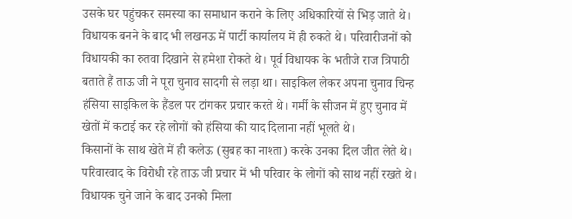उसके घर पहुंचकर समस्या का समाधान कराने के लिए अधिकारियों से भिड़ जाते थे। विधायक बनने के बाद भी लखनऊ में पार्टी कार्यालय में ही रुकते थे। परिवारीजनों को विधायकी का रुतवा दिखाने से हमेशा रोकते थे। पूर्व विधायक के भतीजे राज त्रिपाठी बताते हैं ताऊ जी ने पूरा चुनाव सादगी से लड़ा था। साइकिल लेकर अपना चुनाव चिन्ह हंसिया साइकिल के हैंडल पर टांगकर प्रचार करते थे। गर्मी के सीजन में हुए चुनाव में खेतों में कटाई कर रहे लोगों को हंसिया की याद दिलाना नहीं भूलते थे।
किसानों के साथ खेते में ही कलेऊ (सुबह का नाश्ता) करके उनका दिल जीत लेते थे। परिवारवाद के विरोधी रहे ताऊ जी प्रचार में भी परिवार के लोगों को साथ नहीं रखते थे। विधायक चुने जाने के बाद उनको मिला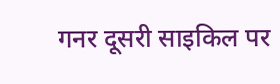गनर दूसरी साइकिल पर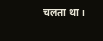चलता था।